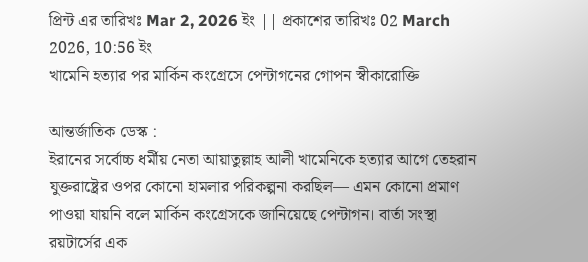প্রিন্ট এর তারিখঃ Mar 2, 2026 ইং || প্রকাশের তারিখঃ 02 March 2026, 10:56 ইং
খামেনি হত্যার পর মার্কিন কংগ্রেসে পেন্টাগনের গোপন স্বীকারোক্তি

আন্তর্জাতিক ডেস্ক :
ইরানের সর্বোচ্চ ধর্মীয় নেতা আয়াতুল্লাহ আলী খামেনিকে হত্যার আগে তেহরান যুক্তরাষ্ট্রের ওপর কোনো হামলার পরিকল্পনা করছিল— এমন কোনো প্রমাণ পাওয়া যায়নি বলে মার্কিন কংগ্রেসকে জানিয়েছে পেন্টাগন। বার্তা সংস্থা রয়টার্সের এক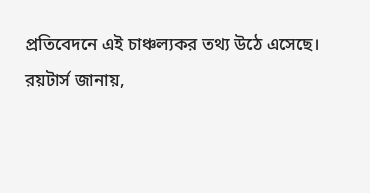প্রতিবেদনে এই চাঞ্চল্যকর তথ্য উঠে এসেছে।
রয়টার্স জানায়,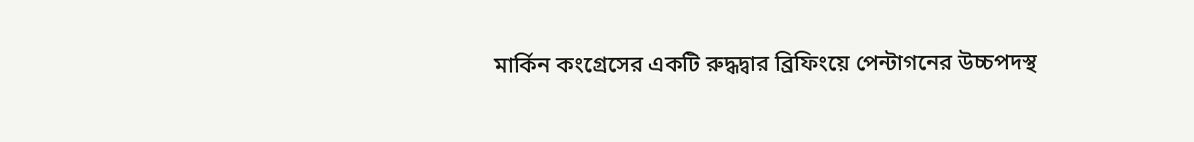মার্কিন কংগ্রেসের একটি রুদ্ধদ্বার ব্রিফিংয়ে পেন্টাগনের উচ্চপদস্থ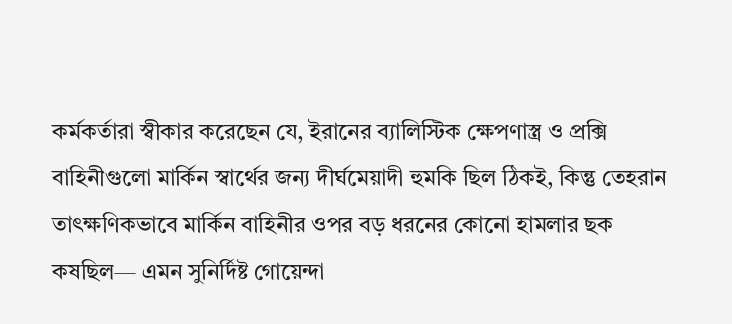কর্মকর্তারা স্বীকার করেছেন যে, ইরানের ব্যালিস্টিক ক্ষেপণাস্ত্র ও প্রক্সি বাহিনীগুলো মার্কিন স্বার্থের জন্য দীর্ঘমেয়াদী হুমকি ছিল ঠিকই, কিন্তু তেহরান তাৎক্ষণিকভাবে মার্কিন বাহিনীর ওপর বড় ধরনের কোনো হামলার ছক কষছিল— এমন সুনির্দিষ্ট গোয়েন্দা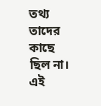তথ্য তাদের কাছে ছিল না। এই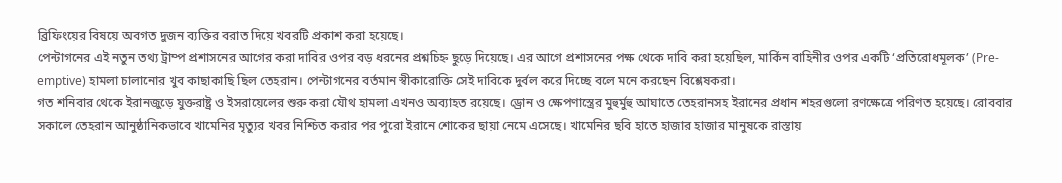ব্রিফিংয়ের বিষয়ে অবগত দুজন ব্যক্তির বরাত দিয়ে খবরটি প্রকাশ করা হয়েছে।
পেন্টাগনের এই নতুন তথ্য ট্রাম্প প্রশাসনের আগের করা দাবির ওপর বড় ধরনের প্রশ্নচিহ্ন ছুড়ে দিয়েছে। এর আগে প্রশাসনের পক্ষ থেকে দাবি করা হয়েছিল, মার্কিন বাহিনীর ওপর একটি ‘প্রতিরোধমূলক’ (Pre-emptive) হামলা চালানোর খুব কাছাকাছি ছিল তেহরান। পেন্টাগনের বর্তমান স্বীকারোক্তি সেই দাবিকে দুর্বল করে দিচ্ছে বলে মনে করছেন বিশ্লেষকরা।
গত শনিবার থেকে ইরানজুড়ে যুক্তরাষ্ট্র ও ইসরায়েলের শুরু করা যৌথ হামলা এখনও অব্যাহত রয়েছে। ড্রোন ও ক্ষেপণাস্ত্রের মুহুর্মুহু আঘাতে তেহরানসহ ইরানের প্রধান শহরগুলো রণক্ষেত্রে পরিণত হয়েছে। রোববার সকালে তেহরান আনুষ্ঠানিকভাবে খামেনির মৃত্যুর খবর নিশ্চিত করার পর পুরো ইরানে শোকের ছায়া নেমে এসেছে। খামেনির ছবি হাতে হাজার হাজার মানুষকে রাস্তায়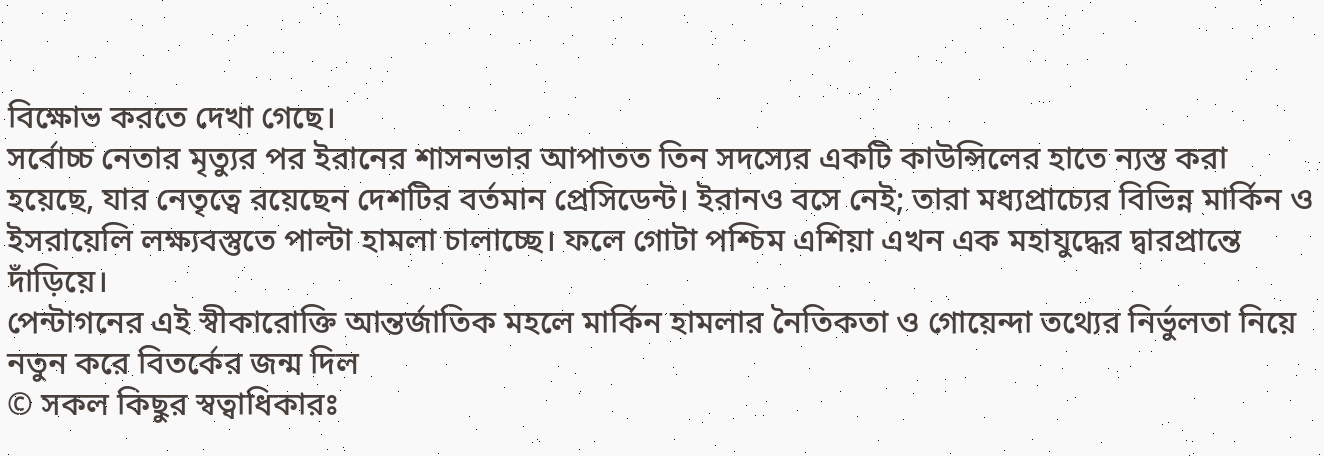বিক্ষোভ করতে দেখা গেছে।
সর্বোচ্চ নেতার মৃত্যুর পর ইরানের শাসনভার আপাতত তিন সদস্যের একটি কাউন্সিলের হাতে ন্যস্ত করা হয়েছে, যার নেতৃত্বে রয়েছেন দেশটির বর্তমান প্রেসিডেন্ট। ইরানও বসে নেই; তারা মধ্যপ্রাচ্যের বিভিন্ন মার্কিন ও ইসরায়েলি লক্ষ্যবস্তুতে পাল্টা হামলা চালাচ্ছে। ফলে গোটা পশ্চিম এশিয়া এখন এক মহাযুদ্ধের দ্বারপ্রান্তে দাঁড়িয়ে।
পেন্টাগনের এই স্বীকারোক্তি আন্তর্জাতিক মহলে মার্কিন হামলার নৈতিকতা ও গোয়েন্দা তথ্যের নির্ভুলতা নিয়ে নতুন করে বিতর্কের জন্ম দিল
© সকল কিছুর স্বত্বাধিকারঃ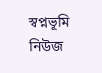স্বপ্নভূমি নিউজ